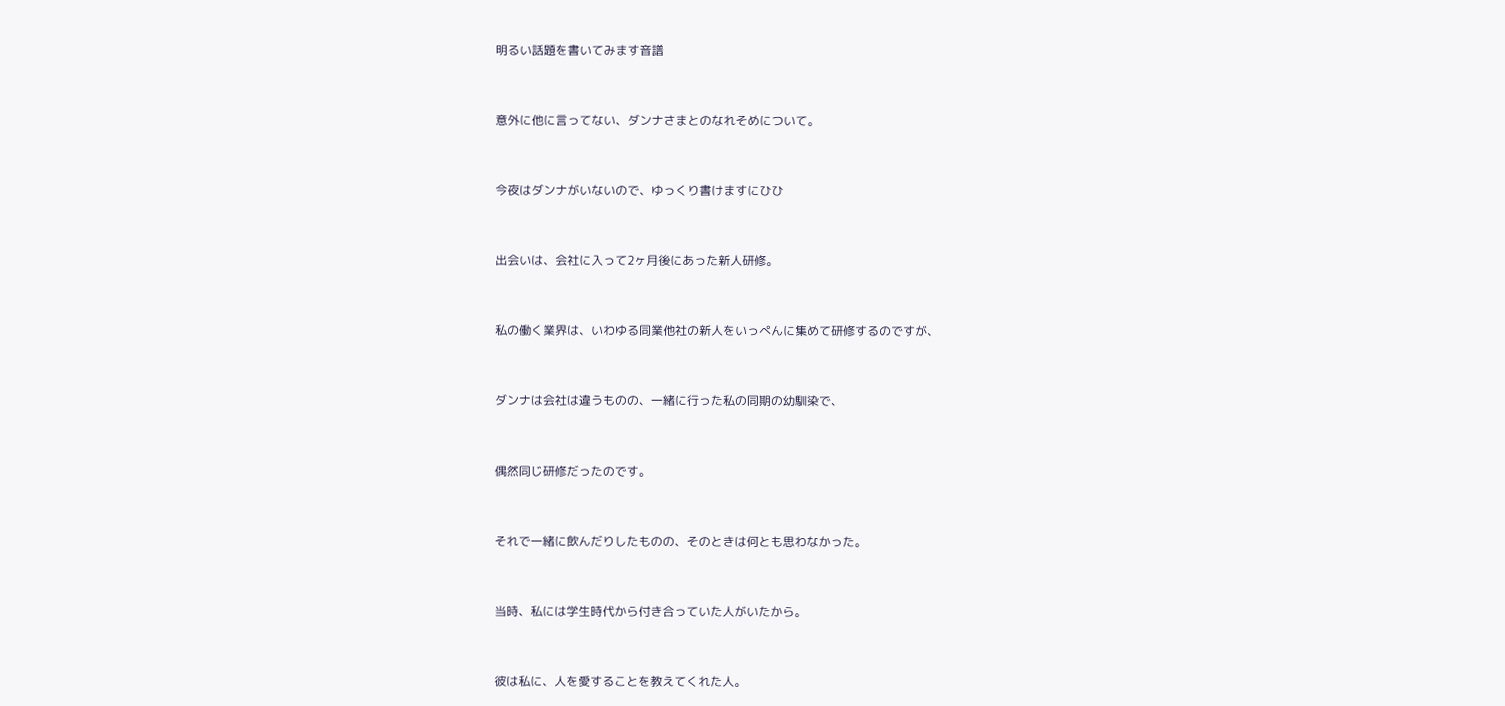明るい話題を書いてみます音譜


意外に他に言ってない、ダンナさまとのなれそめについて。


今夜はダンナがいないので、ゆっくり書けますにひひ


出会いは、会社に入って2ヶ月後にあった新人研修。


私の働く業界は、いわゆる同業他社の新人をいっぺんに集めて研修するのですが、


ダンナは会社は違うものの、一緒に行った私の同期の幼馴染で、


偶然同じ研修だったのです。


それで一緒に飲んだりしたものの、そのときは何とも思わなかった。


当時、私には学生時代から付き合っていた人がいたから。


彼は私に、人を愛することを教えてくれた人。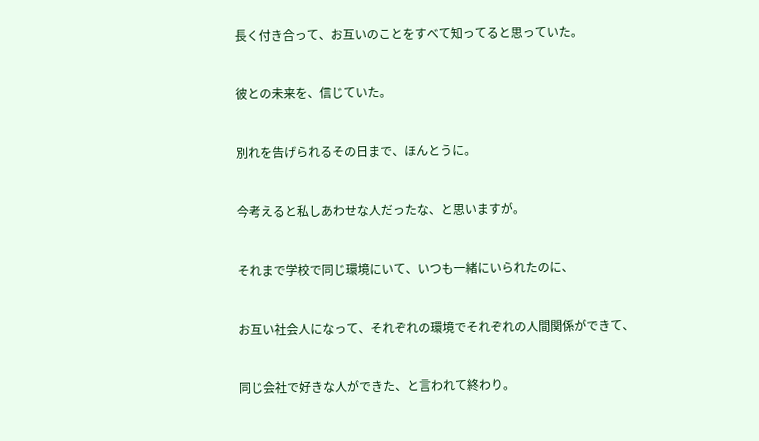長く付き合って、お互いのことをすべて知ってると思っていた。


彼との未来を、信じていた。


別れを告げられるその日まで、ほんとうに。


今考えると私しあわせな人だったな、と思いますが。


それまで学校で同じ環境にいて、いつも一緒にいられたのに、


お互い社会人になって、それぞれの環境でそれぞれの人間関係ができて、


同じ会社で好きな人ができた、と言われて終わり。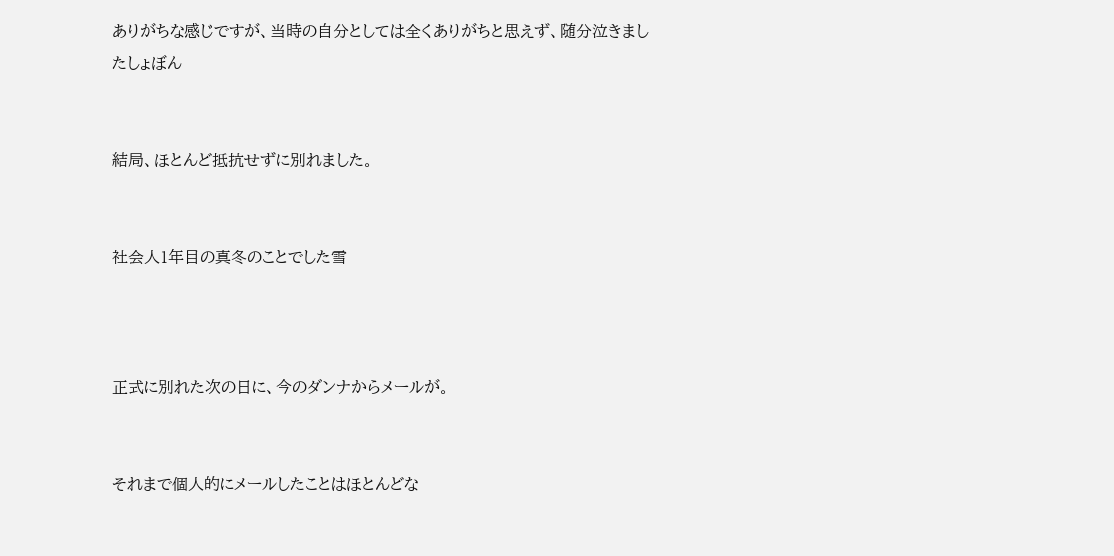ありがちな感じですが、当時の自分としては全くありがちと思えず、随分泣きましたしょぼん


結局、ほとんど抵抗せずに別れました。


社会人1年目の真冬のことでした雪



正式に別れた次の日に、今のダンナからメールが。


それまで個人的にメールしたことはほとんどな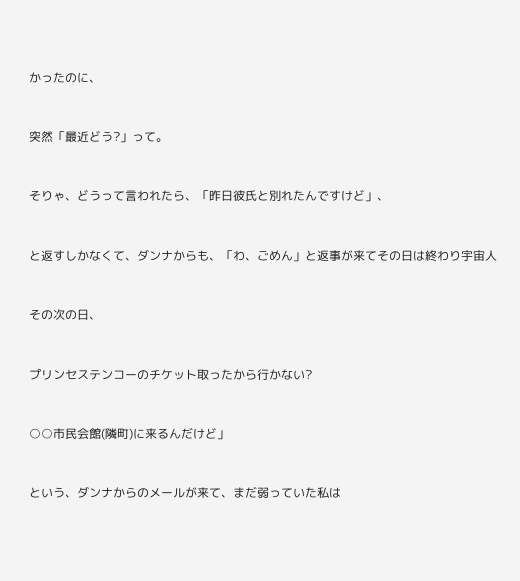かったのに、


突然「最近どう?」って。


そりゃ、どうって言われたら、「昨日彼氏と別れたんですけど」、


と返すしかなくて、ダンナからも、「わ、ごめん」と返事が来てその日は終わり宇宙人


その次の日、


プリンセステンコーのチケット取ったから行かない?


○○市民会館(隣町)に来るんだけど」


という、ダンナからのメールが来て、まだ弱っていた私は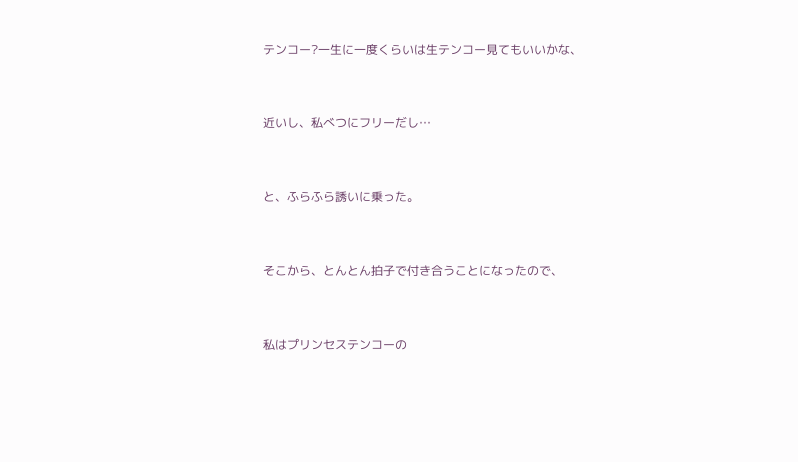テンコー?一生に一度くらいは生テンコー見てもいいかな、


近いし、私べつにフリーだし…


と、ふらふら誘いに乗った。


そこから、とんとん拍子で付き合うことになったので、


私はプリンセステンコーの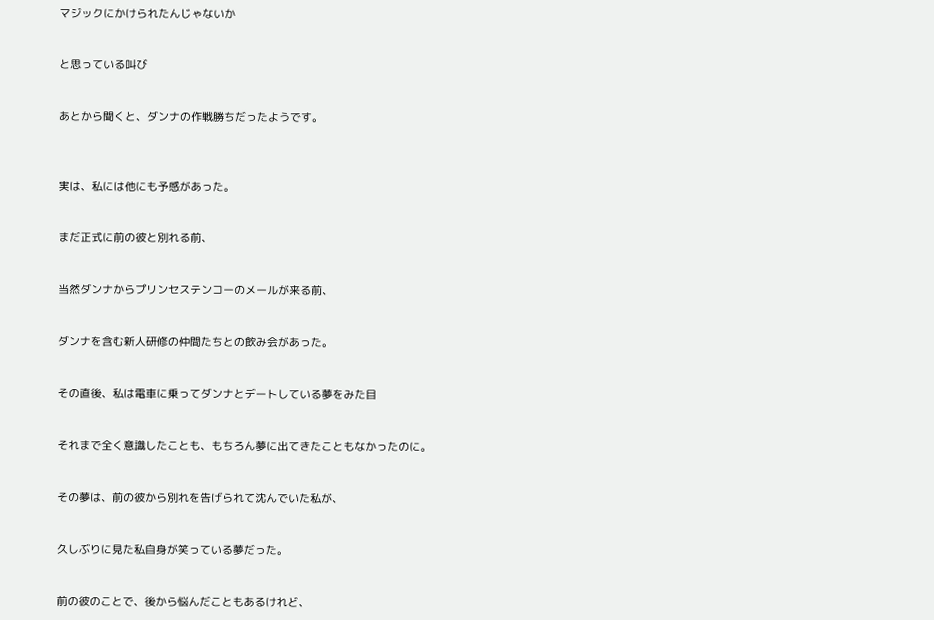マジックにかけられたんじゃないか


と思っている叫び


あとから聞くと、ダンナの作戦勝ちだったようです。



実は、私には他にも予感があった。


まだ正式に前の彼と別れる前、


当然ダンナからプリンセステンコーのメールが来る前、


ダンナを含む新人研修の仲間たちとの飲み会があった。


その直後、私は電車に乗ってダンナとデートしている夢をみた目


それまで全く意識したことも、もちろん夢に出てきたこともなかったのに。


その夢は、前の彼から別れを告げられて沈んでいた私が、


久しぶりに見た私自身が笑っている夢だった。


前の彼のことで、後から悩んだこともあるけれど、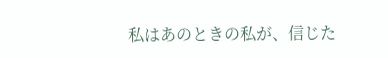私はあのときの私が、信じた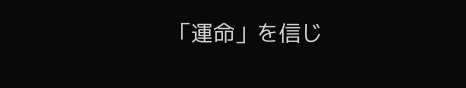「運命」を信じ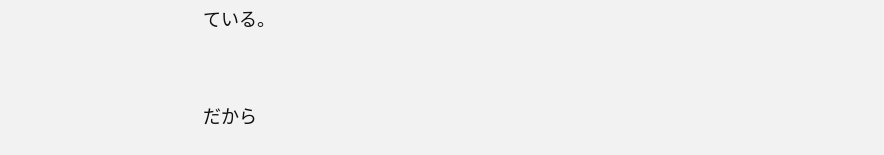ている。


だから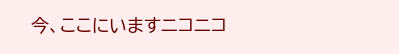今、ここにいますニコニコ